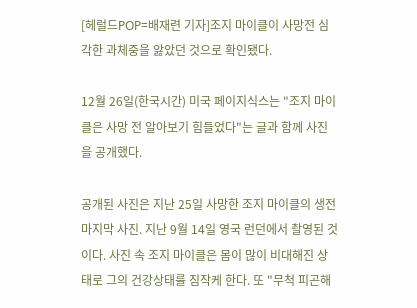[헤럴드POP=배재련 기자]조지 마이클이 사망전 심각한 과체중을 앓았던 것으로 확인됐다.

12월 26일(한국시간) 미국 페이지식스는 "조지 마이클은 사망 전 알아보기 힘들었다"는 글과 함께 사진을 공개했다.

공개된 사진은 지난 25일 사망한 조지 마이클의 생전 마지막 사진. 지난 9월 14일 영국 런던에서 촬영된 것이다. 사진 속 조지 마이클은 몸이 많이 비대해진 상태로 그의 건강상태를 짐작케 한다. 또 "무척 피곤해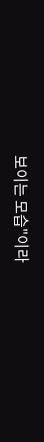보이는 모습"이라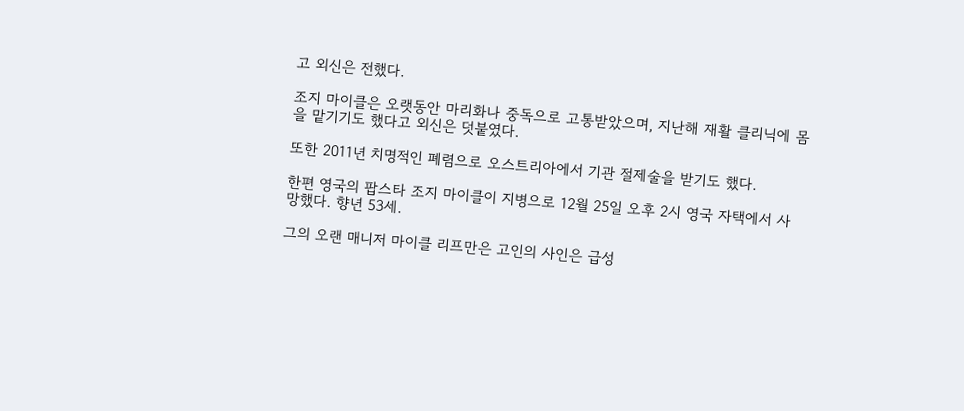고 외신은 전했다.

조지 마이클은 오랫동안 마리화나 중독으로 고통받았으며, 지난해 재활 클리닉에 몸을 맡기기도 했다고 외신은 덧붙였다.

또한 2011년 치명적인 폐렴으로 오스트리아에서 기관 절제술을 받기도 했다.

한편 영국의 팝스타 조지 마이클이 지병으로 12월 25일 오후 2시 영국 자택에서 사망했다. 향년 53세.

그의 오랜 매니저 마이클 리프만은 고인의 사인은 급성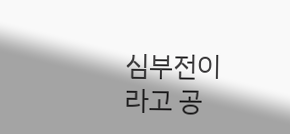심부전이라고 공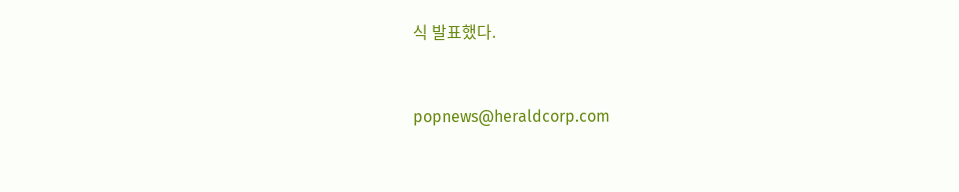식 발표했다.


popnews@heraldcorp.com